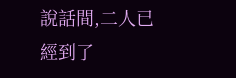說話間,二人已經到了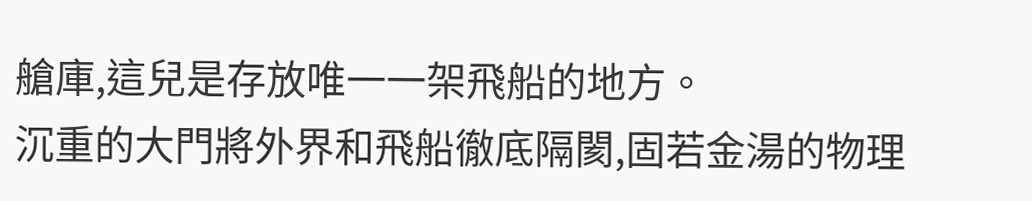艙庫,這兒是存放唯一一架飛船的地方。
沉重的大門將外界和飛船徹底隔閡,固若金湯的物理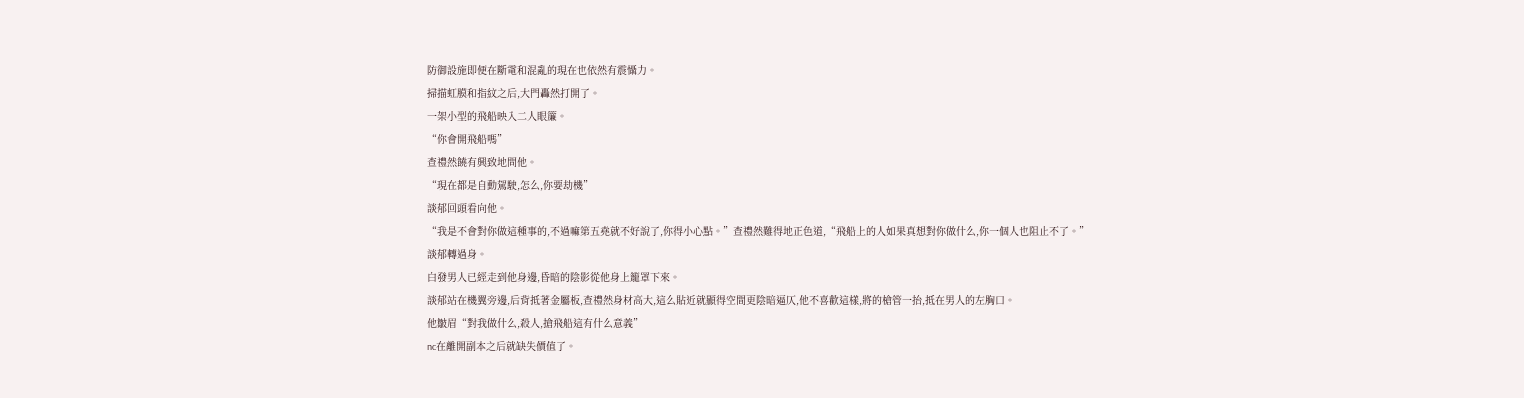防御設施即便在斷電和混亂的現在也依然有震懾力。
掃描虹膜和指紋之后,大門轟然打開了。
一架小型的飛船映入二人眼簾。
“你會開飛船嗎”
查禮然饒有興致地問他。
“現在都是自動駕駛,怎么,你要劫機”
談郁回頭看向他。
“我是不會對你做這種事的,不過嘛第五堯就不好說了,你得小心點。”查禮然難得地正色道,“飛船上的人如果真想對你做什么,你一個人也阻止不了。”
談郁轉過身。
白發男人已經走到他身邊,昏暗的陰影從他身上籠罩下來。
談郁站在機翼旁邊,后背抵著金屬板,查禮然身材高大,這么貼近就顯得空間更陰暗逼仄,他不喜歡這樣,將的槍管一抬,抵在男人的左胸口。
他皺眉“對我做什么,殺人,搶飛船這有什么意義”
nc在離開副本之后就缺失價值了。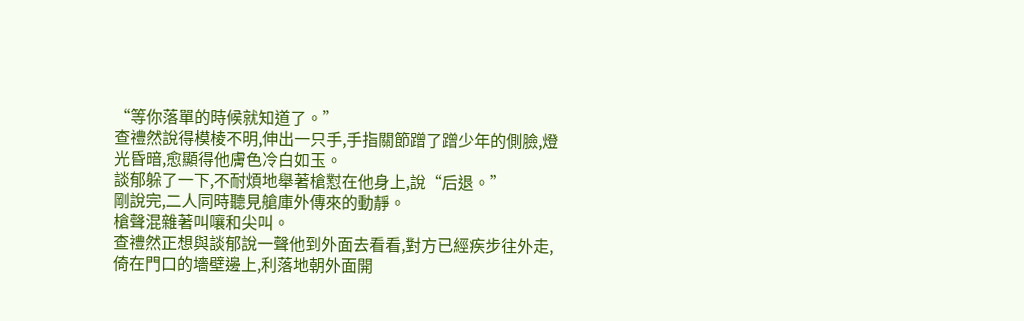“等你落單的時候就知道了。”
查禮然說得模棱不明,伸出一只手,手指關節蹭了蹭少年的側臉,燈光昏暗,愈顯得他膚色冷白如玉。
談郁躲了一下,不耐煩地舉著槍懟在他身上,說“后退。”
剛說完,二人同時聽見艙庫外傳來的動靜。
槍聲混雜著叫嚷和尖叫。
查禮然正想與談郁說一聲他到外面去看看,對方已經疾步往外走,倚在門口的墻壁邊上,利落地朝外面開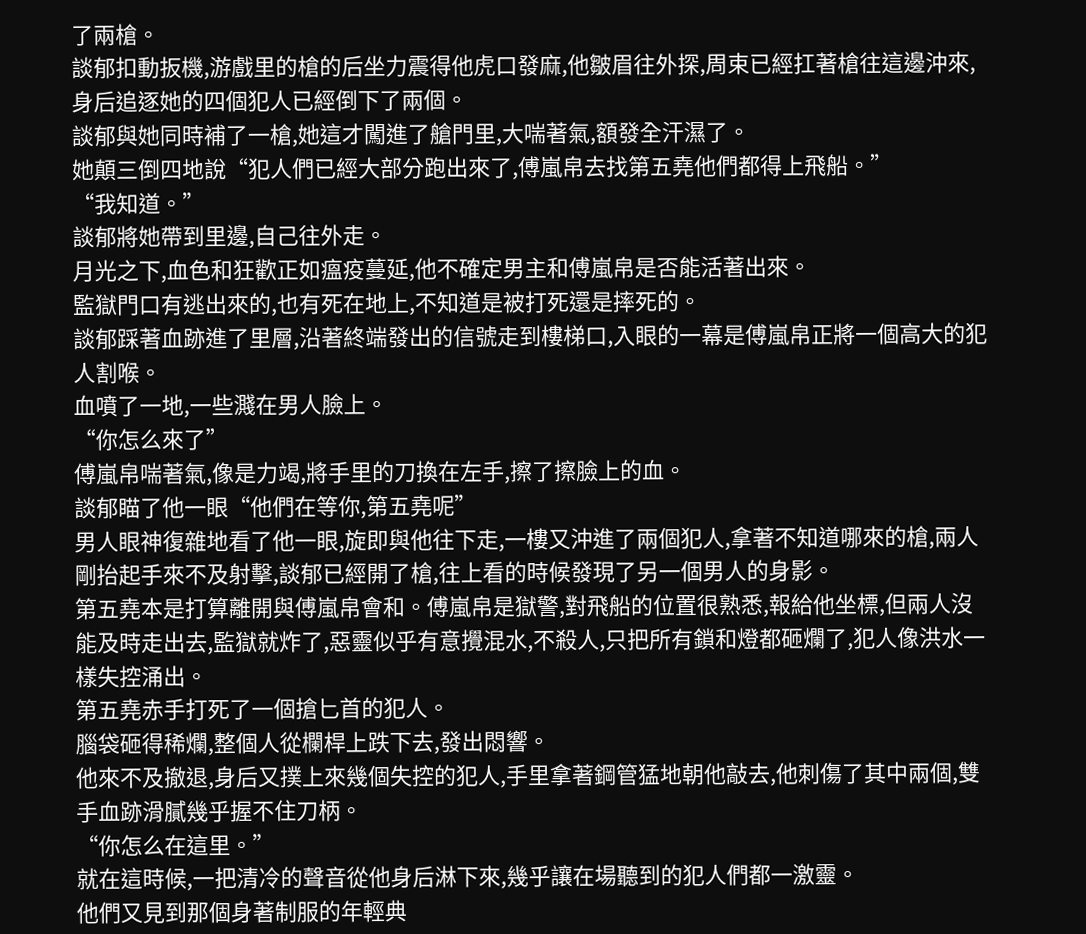了兩槍。
談郁扣動扳機,游戲里的槍的后坐力震得他虎口發麻,他皺眉往外探,周束已經扛著槍往這邊沖來,身后追逐她的四個犯人已經倒下了兩個。
談郁與她同時補了一槍,她這才闖進了艙門里,大喘著氣,額發全汗濕了。
她顛三倒四地說“犯人們已經大部分跑出來了,傅嵐帛去找第五堯他們都得上飛船。”
“我知道。”
談郁將她帶到里邊,自己往外走。
月光之下,血色和狂歡正如瘟疫蔓延,他不確定男主和傅嵐帛是否能活著出來。
監獄門口有逃出來的,也有死在地上,不知道是被打死還是摔死的。
談郁踩著血跡進了里層,沿著終端發出的信號走到樓梯口,入眼的一幕是傅嵐帛正將一個高大的犯人割喉。
血噴了一地,一些濺在男人臉上。
“你怎么來了”
傅嵐帛喘著氣,像是力竭,將手里的刀換在左手,擦了擦臉上的血。
談郁瞄了他一眼“他們在等你,第五堯呢”
男人眼神復雜地看了他一眼,旋即與他往下走,一樓又沖進了兩個犯人,拿著不知道哪來的槍,兩人剛抬起手來不及射擊,談郁已經開了槍,往上看的時候發現了另一個男人的身影。
第五堯本是打算離開與傅嵐帛會和。傅嵐帛是獄警,對飛船的位置很熟悉,報給他坐標,但兩人沒能及時走出去,監獄就炸了,惡靈似乎有意攪混水,不殺人,只把所有鎖和燈都砸爛了,犯人像洪水一樣失控涌出。
第五堯赤手打死了一個搶匕首的犯人。
腦袋砸得稀爛,整個人從欄桿上跌下去,發出悶響。
他來不及撤退,身后又撲上來幾個失控的犯人,手里拿著鋼管猛地朝他敲去,他刺傷了其中兩個,雙手血跡滑膩幾乎握不住刀柄。
“你怎么在這里。”
就在這時候,一把清冷的聲音從他身后淋下來,幾乎讓在場聽到的犯人們都一激靈。
他們又見到那個身著制服的年輕典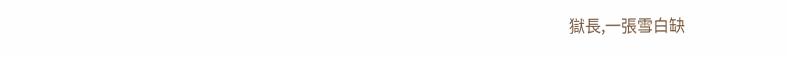獄長,一張雪白缺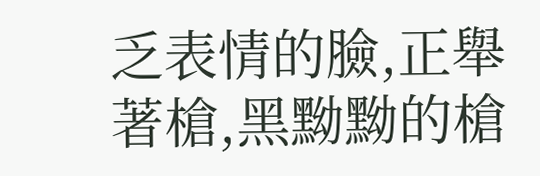乏表情的臉,正舉著槍,黑黝黝的槍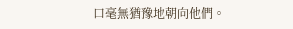口毫無猶豫地朝向他們。